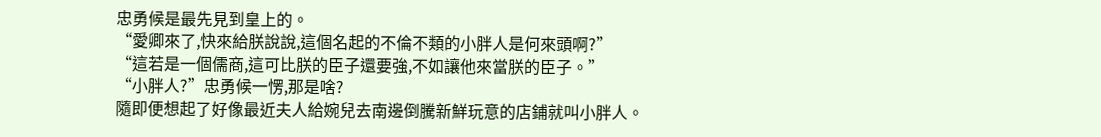忠勇候是最先見到皇上的。
“愛卿來了,快來給朕說說,這個名起的不倫不類的小胖人是何來頭啊?”
“這若是一個儒商,這可比朕的臣子還要強,不如讓他來當朕的臣子。”
“小胖人?”忠勇候一愣,那是啥?
隨即便想起了好像最近夫人給婉兒去南邊倒騰新鮮玩意的店鋪就叫小胖人。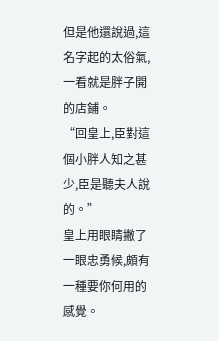但是他還說過,這名字起的太俗氣,一看就是胖子開的店鋪。
“回皇上,臣對這個小胖人知之甚少,臣是聽夫人說的。”
皇上用眼睛撇了一眼忠勇候,頗有一種要你何用的感覺。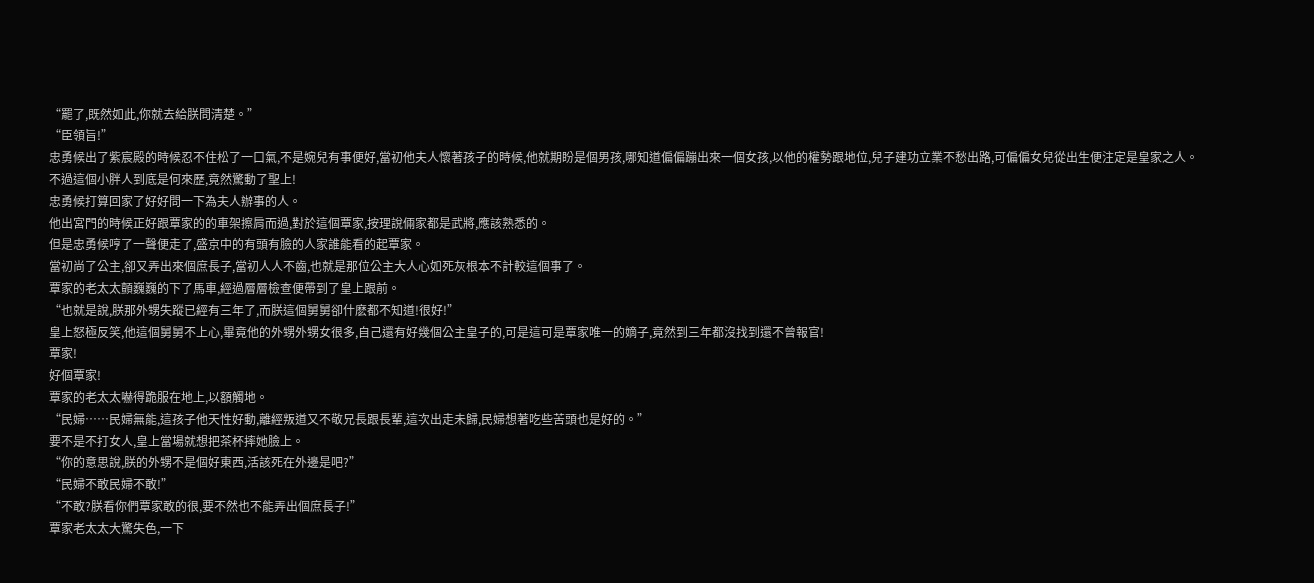“罷了,既然如此,你就去給朕問清楚。”
“臣領旨!”
忠勇候出了紫宸殿的時候忍不住松了一口氣,不是婉兒有事便好,當初他夫人懷著孩子的時候,他就期盼是個男孩,哪知道偏偏蹦出來一個女孩,以他的權勢跟地位,兒子建功立業不愁出路,可偏偏女兒從出生便注定是皇家之人。
不過這個小胖人到底是何來歷,竟然驚動了聖上!
忠勇候打算回家了好好問一下為夫人辦事的人。
他出宮門的時候正好跟覃家的的車架擦肩而過,對於這個覃家,按理說倆家都是武將,應該熟悉的。
但是忠勇候哼了一聲便走了,盛京中的有頭有臉的人家誰能看的起覃家。
當初尚了公主,卻又弄出來個庶長子,當初人人不齒,也就是那位公主大人心如死灰根本不計較這個事了。
覃家的老太太顫巍巍的下了馬車,經過層層檢查便帶到了皇上跟前。
“也就是說,朕那外甥失蹤已經有三年了,而朕這個舅舅卻什麽都不知道!很好!”
皇上怒極反笑,他這個舅舅不上心,畢竟他的外甥外甥女很多,自己還有好幾個公主皇子的,可是這可是覃家唯一的嫡子,竟然到三年都沒找到還不曾報官!
覃家!
好個覃家!
覃家的老太太嚇得跪服在地上,以額觸地。
“民婦……民婦無能,這孩子他天性好動,離經叛道又不敬兄長跟長輩,這次出走未歸,民婦想著吃些苦頭也是好的。”
要不是不打女人,皇上當場就想把茶杯摔她臉上。
“你的意思說,朕的外甥不是個好東西,活該死在外邊是吧?”
“民婦不敢民婦不敢!”
“不敢?朕看你們覃家敢的很,要不然也不能弄出個庶長子!”
覃家老太太大驚失色,一下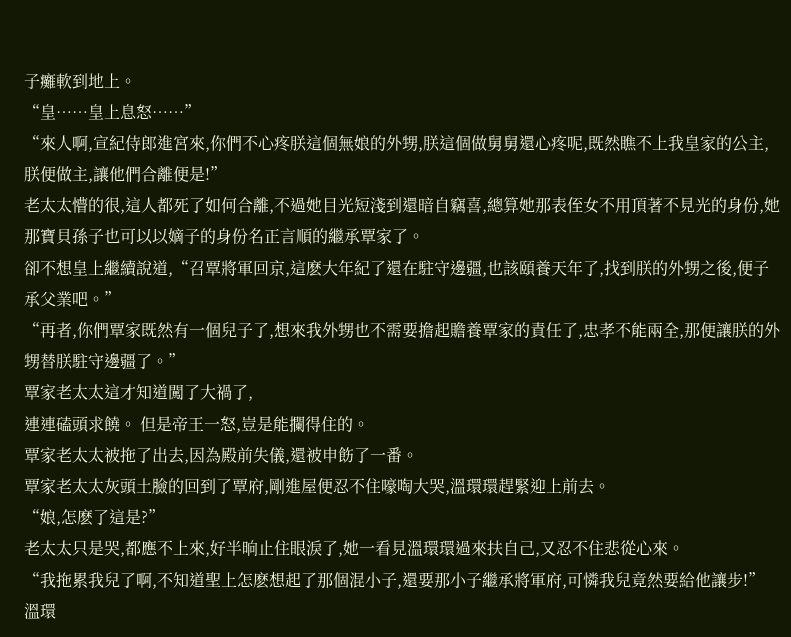子癱軟到地上。
“皇……皇上息怒……”
“來人啊,宣紀侍郎進宮來,你們不心疼朕這個無娘的外甥,朕這個做舅舅還心疼呢,既然瞧不上我皇家的公主,朕便做主,讓他們合離便是!”
老太太懵的很,這人都死了如何合離,不過她目光短淺到還暗自竊喜,總算她那表侄女不用頂著不見光的身份,她那寶貝孫子也可以以嫡子的身份名正言順的繼承覃家了。
卻不想皇上繼續說道,“召覃將軍回京,這麽大年紀了還在駐守邊疆,也該頤養天年了,找到朕的外甥之後,便子承父業吧。”
“再者,你們覃家既然有一個兒子了,想來我外甥也不需要擔起贍養覃家的責任了,忠孝不能兩全,那便讓朕的外甥替朕駐守邊疆了。”
覃家老太太這才知道闖了大禍了,
連連磕頭求饒。 但是帝王一怒,豈是能攔得住的。
覃家老太太被拖了出去,因為殿前失儀,還被申飭了一番。
覃家老太太灰頭土臉的回到了覃府,剛進屋便忍不住嚎啕大哭,溫環環趕緊迎上前去。
“娘,怎麽了這是?”
老太太只是哭,都應不上來,好半晌止住眼淚了,她一看見溫環環過來扶自己,又忍不住悲從心來。
“我拖累我兒了啊,不知道聖上怎麽想起了那個混小子,還要那小子繼承將軍府,可憐我兒竟然要給他讓步!”
溫環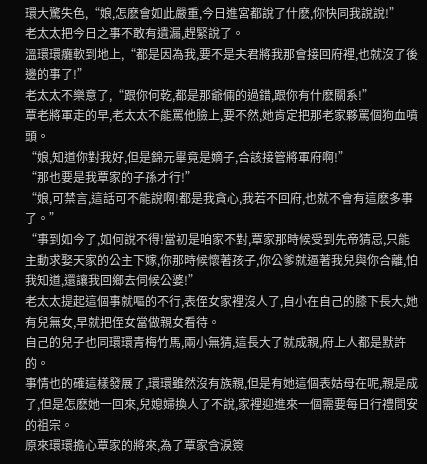環大驚失色,“娘,怎麽會如此嚴重,今日進宮都說了什麽,你快同我說說!”
老太太把今日之事不敢有遺漏,趕緊說了。
溫環環癱軟到地上,“都是因為我,要不是夫君將我那會接回府裡,也就沒了後邊的事了!”
老太太不樂意了,“跟你何乾,都是那爺倆的過錯,跟你有什麽關系!”
覃老將軍走的早,老太太不能罵他臉上,要不然,她肯定把那老家夥罵個狗血噴頭。
“娘,知道你對我好,但是錦元畢竟是嫡子,合該接管將軍府啊!”
“那也要是我覃家的子孫才行!”
“娘,可禁言,這話可不能說啊!都是我貪心,我若不回府,也就不會有這麽多事了。”
“事到如今了,如何說不得!當初是咱家不對,覃家那時候受到先帝猜忌,只能主動求娶天家的公主下嫁,你那時候懷著孩子,你公爹就逼著我兒與你合離,怕我知道,還讓我回鄉去伺候公婆!”
老太太提起這個事就嘔的不行,表侄女家裡沒人了,自小在自己的膝下長大,她有兒無女,早就把侄女當做親女看待。
自己的兒子也同環環青梅竹馬,兩小無猜,這長大了就成親,府上人都是默許的。
事情也的確這樣發展了,環環雖然沒有族親,但是有她這個表姑母在呢,親是成了,但是怎麽她一回來,兒媳婦換人了不說,家裡迎進來一個需要每日行禮問安的祖宗。
原來環環擔心覃家的將來,為了覃家含淚簽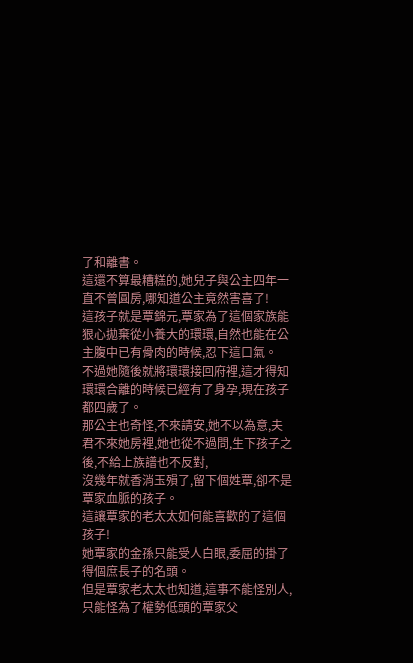了和離書。
這還不算最糟糕的,她兒子與公主四年一直不曾圓房,哪知道公主竟然害喜了!
這孩子就是覃錦元,覃家為了這個家族能狠心拋棄從小養大的環環,自然也能在公主腹中已有骨肉的時候,忍下這口氣。
不過她隨後就將環環接回府裡,這才得知環環合離的時候已經有了身孕,現在孩子都四歲了。
那公主也奇怪,不來請安,她不以為意,夫君不來她房裡,她也從不過問,生下孩子之後,不給上族譜也不反對,
沒幾年就香消玉殞了,留下個姓覃,卻不是覃家血脈的孩子。
這讓覃家的老太太如何能喜歡的了這個孩子!
她覃家的金孫只能受人白眼,委屈的掛了得個庶長子的名頭。
但是覃家老太太也知道,這事不能怪別人,只能怪為了權勢低頭的覃家父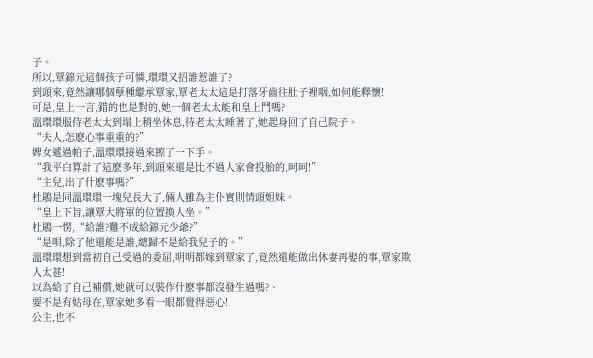子。
所以,覃錦元這個孩子可憐,環環又招誰惹誰了?
到頭來,竟然讓哪個孽種繼承覃家,覃老太太這是打落牙齒往肚子裡咽,如何能釋懷!
可是,皇上一言,錯的也是對的,她一個老太太能和皇上鬥嗎?
溫環環服侍老太太到塌上稍坐休息,待老太太睡著了,她起身回了自己院子。
“夫人,怎麽心事重重的?”
婢女遞過帕子,溫環環接過來擦了一下手。
“我平白算計了這麽多年,到頭來還是比不過人家會投胎的,呵呵!”
“主兒,出了什麽事嗎?”
杜鵑是同溫環環一塊兒長大了,倆人雖為主仆實則情頭姐妹。
“皇上下旨,讓覃大將軍的位置換人坐。”
杜鵑一愣,“給誰?難不成給錦元少爺?”
“是唄,除了他還能是誰,總歸不是給我兒子的。”
溫環環想到當初自己受過的委屈,明明都嫁到覃家了,竟然還能做出休妻再娶的事,覃家欺人太甚!
以為給了自己補償,她就可以裝作什麽事都沒發生過嗎?、
要不是有姑母在,覃家她多看一眼都覺得惡心!
公主,也不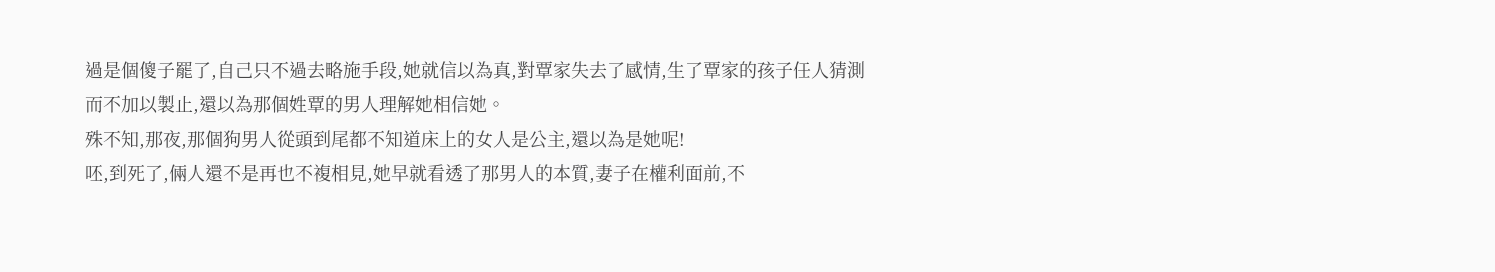過是個傻子罷了,自己只不過去略施手段,她就信以為真,對覃家失去了感情,生了覃家的孩子任人猜測而不加以製止,還以為那個姓覃的男人理解她相信她。
殊不知,那夜,那個狗男人從頭到尾都不知道床上的女人是公主,還以為是她呢!
呸,到死了,倆人還不是再也不複相見,她早就看透了那男人的本質,妻子在權利面前,不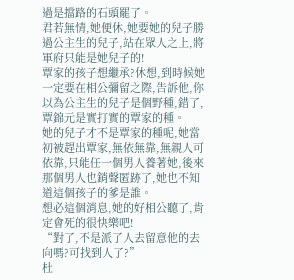過是擋路的石頭罷了。
君若無情,她便休,她要她的兒子勝過公主生的兒子,站在眾人之上,將軍府只能是她兒子的!
覃家的孩子想繼承?休想,到時候她一定要在相公彌留之際,告訴他,你以為公主生的兒子是個野種,錯了,覃錦元是實打實的覃家的種。
她的兒子才不是覃家的種呢,她當初被趕出覃家,無依無靠,無親人可依靠,只能任一個男人養著她,後來那個男人也銷聲匿跡了,她也不知道這個孩子的爹是誰。
想必這個消息,她的好相公聽了,肯定會死的很快樂吧!
“對了,不是派了人去留意他的去向嗎?可找到人了?”
杜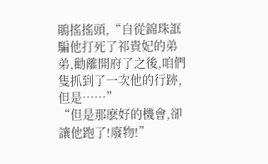鵑搖搖頭,“自從錦珠誆騙他打死了祁貴妃的弟弟,勸離開府了之後,咱們隻抓到了一次他的行跡,但是……”
“但是那麽好的機會,卻讓他跑了!廢物!”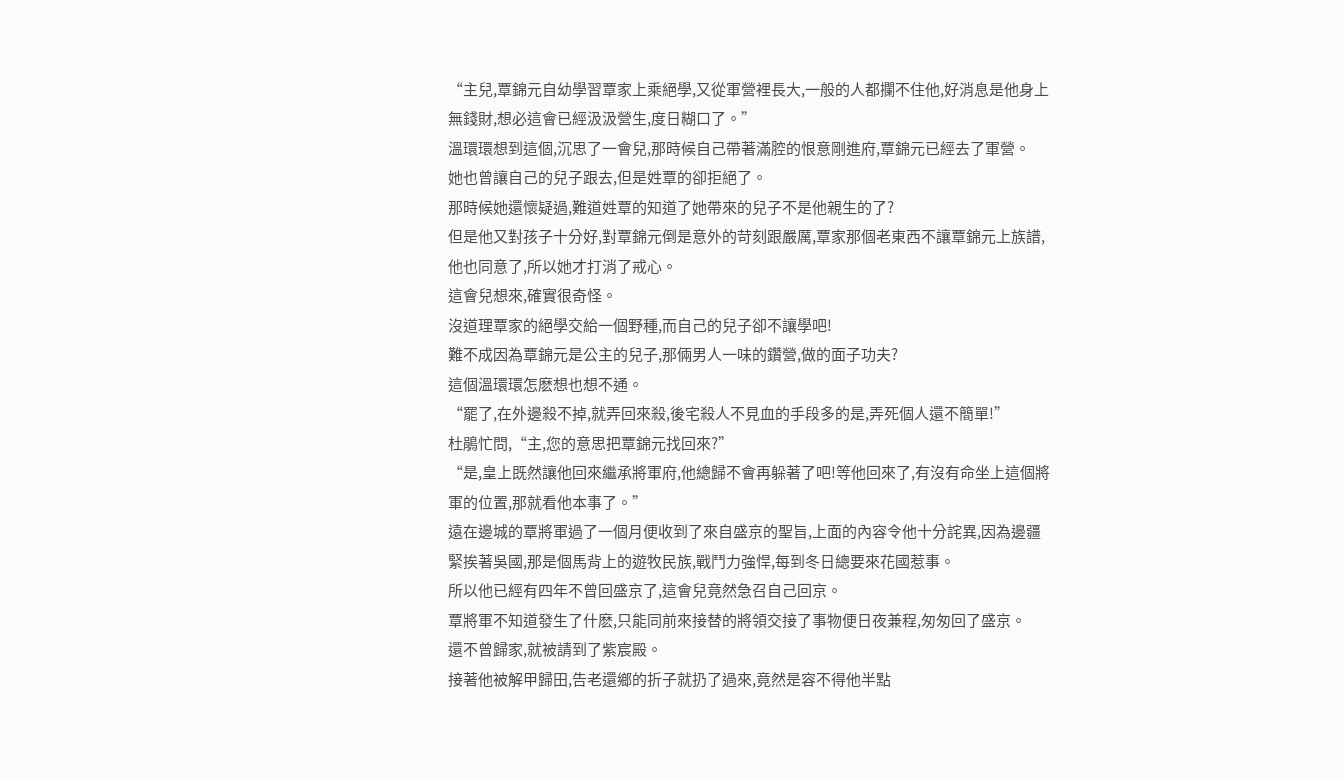“主兒,覃錦元自幼學習覃家上乘絕學,又從軍營裡長大,一般的人都攔不住他,好消息是他身上無錢財,想必這會已經汲汲營生,度日糊口了。”
溫環環想到這個,沉思了一會兒,那時候自己帶著滿腔的恨意剛進府,覃錦元已經去了軍營。
她也曾讓自己的兒子跟去,但是姓覃的卻拒絕了。
那時候她還懷疑過,難道姓覃的知道了她帶來的兒子不是他親生的了?
但是他又對孩子十分好,對覃錦元倒是意外的苛刻跟嚴厲,覃家那個老東西不讓覃錦元上族譜,他也同意了,所以她才打消了戒心。
這會兒想來,確實很奇怪。
沒道理覃家的絕學交給一個野種,而自己的兒子卻不讓學吧!
難不成因為覃錦元是公主的兒子,那倆男人一味的鑽營,做的面子功夫?
這個溫環環怎麽想也想不通。
“罷了,在外邊殺不掉,就弄回來殺,後宅殺人不見血的手段多的是,弄死個人還不簡單!”
杜鵑忙問,“主,您的意思把覃錦元找回來?”
“是,皇上既然讓他回來繼承將軍府,他總歸不會再躲著了吧!等他回來了,有沒有命坐上這個將軍的位置,那就看他本事了。”
遠在邊城的覃將軍過了一個月便收到了來自盛京的聖旨,上面的內容令他十分詫異,因為邊疆緊挨著吳國,那是個馬背上的遊牧民族,戰鬥力強悍,每到冬日總要來花國惹事。
所以他已經有四年不曾回盛京了,這會兒竟然急召自己回京。
覃將軍不知道發生了什麽,只能同前來接替的將領交接了事物便日夜兼程,匆匆回了盛京。
還不曾歸家,就被請到了紫宸殿。
接著他被解甲歸田,告老還鄉的折子就扔了過來,竟然是容不得他半點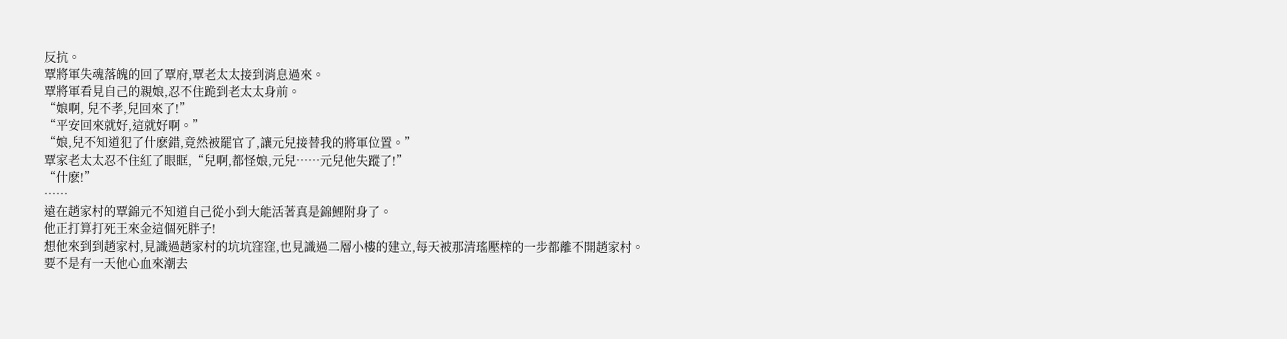反抗。
覃將軍失魂落魄的回了覃府,覃老太太接到消息過來。
覃將軍看見自己的親娘,忍不住跪到老太太身前。
“娘啊, 兒不孝,兒回來了!”
“平安回來就好,這就好啊。”
“娘,兒不知道犯了什麽錯,竟然被罷官了,讓元兒接替我的將軍位置。”
覃家老太太忍不住紅了眼眶,“兒啊,都怪娘,元兒……元兒他失蹤了!”
“什麽!”
……
遠在趙家村的覃錦元不知道自己從小到大能活著真是錦鯉附身了。
他正打算打死王來金這個死胖子!
想他來到到趙家村,見識過趙家村的坑坑窪窪,也見識過二層小樓的建立,每天被那清瑤壓榨的一步都離不開趙家村。
要不是有一天他心血來潮去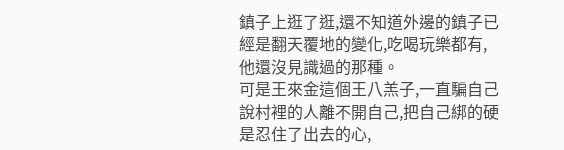鎮子上逛了逛,還不知道外邊的鎮子已經是翻天覆地的變化,吃喝玩樂都有,他還沒見識過的那種。
可是王來金這個王八羔子,一直騙自己說村裡的人離不開自己,把自己綁的硬是忍住了出去的心,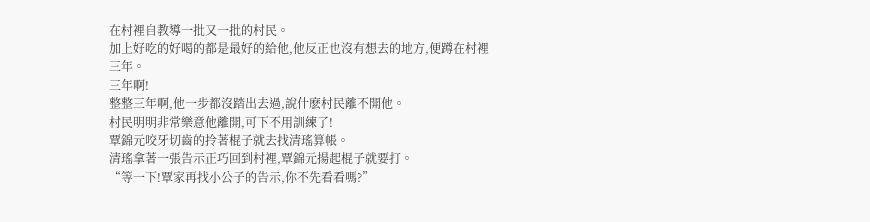在村裡自教導一批又一批的村民。
加上好吃的好喝的都是最好的給他,他反正也沒有想去的地方,便蹲在村裡三年。
三年啊!
整整三年啊,他一步都沒踏出去過,說什麽村民離不開他。
村民明明非常樂意他離開,可下不用訓練了!
覃錦元咬牙切齒的拎著棍子就去找清瑤算帳。
清瑤拿著一張告示正巧回到村裡,覃錦元揚起棍子就要打。
“等一下!覃家再找小公子的告示,你不先看看嗎?”